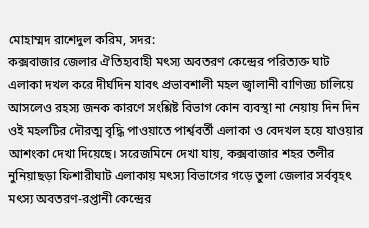মোহাম্মদ রাশেদুল করিম, সদর:
কক্সবাজার জেলার ঐতিহ্যবাহী মৎস্য অবতরণ কেন্দ্রের পরিত্যক্ত ঘাট এলাকা দখল করে দীর্ঘদিন যাবৎ প্রভাবশালী মহল জ্বালানী বাণিজ্য চালিয়ে আসলেও রহস্য জনক কারণে সংশ্লিষ্ট বিভাগ কোন ব্যবস্থা না নেয়ায় দিন দিন ওই মহলটির দৌরত্ম বৃদ্ধি পাওয়াতে পার্শ্ববর্তী এলাকা ও বেদখল হয়ে যাওয়ার আশংকা দেখা দিয়েছে। সরেজমিনে দেখা যায়, কক্সবাজার শহর তলীর নুনিয়াছড়া ফিশারীঘাট এলাকায় মৎস্য বিভাগের গড়ে তুলা জেলার সর্ববৃহৎ মৎস্য অবতরণ-রপ্তানী কেন্দ্রের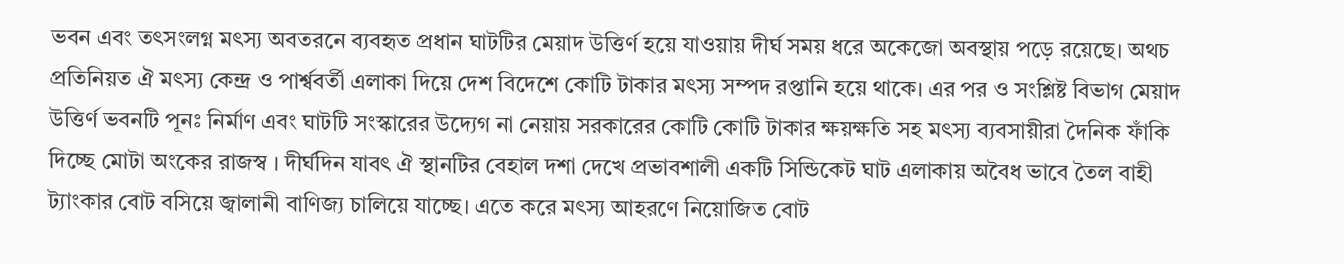ভবন এবং তৎসংলগ্ন মৎস্য অবতরনে ব্যবহৃত প্রধান ঘাটটির মেয়াদ উত্তির্ণ হয়ে যাওয়ায় দীর্ঘ সময় ধরে অকেজো অবস্থায় পড়ে রয়েছে। অথচ প্রতিনিয়ত ঐ মৎস্য কেন্দ্র ও পার্শ্ববর্তী এলাকা দিয়ে দেশ বিদেশে কোটি টাকার মৎস্য সম্পদ রপ্তানি হয়ে থাকে। এর পর ও সংশ্লিষ্ট বিভাগ মেয়াদ উত্তির্ণ ভবনটি পূনঃ নির্মাণ এবং ঘাটটি সংস্কারের উদ্যেগ না নেয়ায় সরকারের কোটি কোটি টাকার ক্ষয়ক্ষতি সহ মৎস্য ব্যবসায়ীরা দৈনিক ফাঁকি দিচ্ছে মোটা অংকের রাজস্ব । দীর্ঘদিন যাবৎ ঐ স্থানটির বেহাল দশা দেখে প্রভাবশালী একটি সিন্ডিকেট ঘাট এলাকায় অবৈধ ভাবে তৈল বাহী ট্যাংকার বোট বসিয়ে জ্বালানী বাণিজ্য চালিয়ে যাচ্ছে। এতে করে মৎস্য আহরণে নিয়োজিত বোট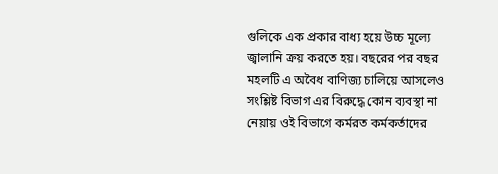গুলিকে এক প্রকার বাধ্য হয়ে উচ্চ মূল্যে জ্বালানি ক্রয় করতে হয়। বছরের পর বছর মহলটি এ অবৈধ বাণিজ্য চালিয়ে আসলেও সংশ্লিষ্ট বিভাগ এর বিরুদ্ধে কোন ব্যবস্থা না নেয়ায় ওই বিভাগে কর্মরত কর্মকর্তাদের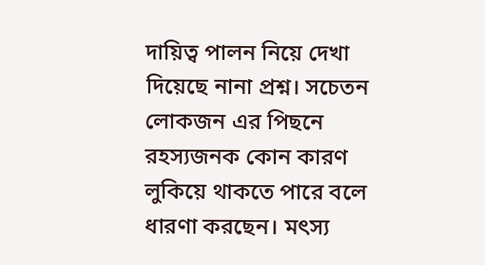দায়িত্ব পালন নিয়ে দেখা দিয়েছে নানা প্রশ্ন। সচেতন লোকজন এর পিছনে রহস্যজনক কোন কারণ লুকিয়ে থাকতে পারে বলে ধারণা করছেন। মৎস্য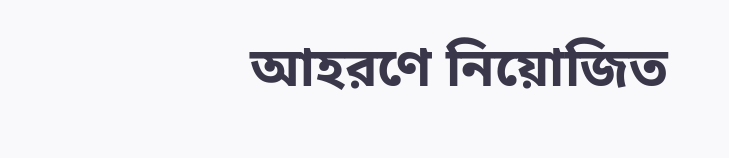আহরণে নিয়োজিত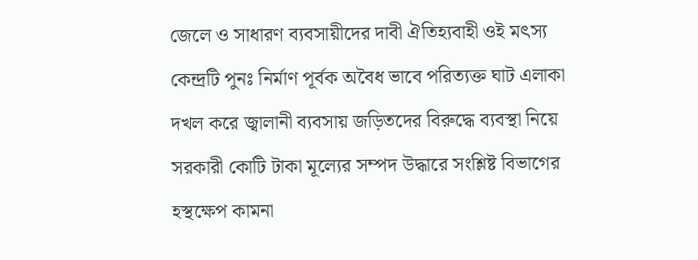জেলে ও সাধারণ ব্যবসায়ীদের দাবী ঐতিহ্যবাহী ওই মৎস্য কেন্দ্রটি পুনঃ নির্মাণ পূর্বক অবৈধ ভাবে পরিত্যক্ত ঘাট এলাকা দখল করে জ্বালানী ব্যবসায় জড়িতদের বিরুদ্ধে ব্যবস্থা নিয়ে সরকারী কোটি টাকা মূল্যের সম্পদ উদ্ধারে সংশ্লিষ্ট বিভাগের হস্থক্ষেপ কামনা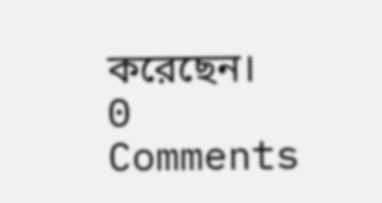করেছেন।
0 Comments